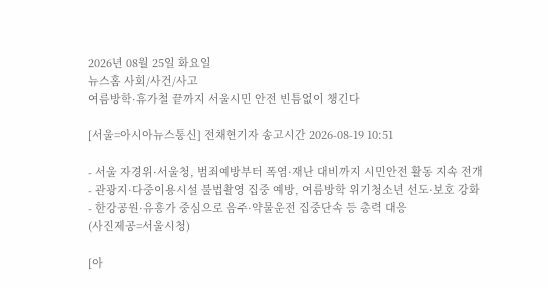2026년 08월 25일 화요일
뉴스홈 사회/사건/사고
여름방학·휴가철 끝까지 서울시민 안전 빈틈없이 챙긴다

[서울=아시아뉴스통신] 전채현기자 송고시간 2026-08-19 10:51

- 서울 자경위·서울청, 범죄예방부터 폭염·재난 대비까지 시민안전 활동 지속 전개
- 관광지·다중이용시설 불법촬영 집중 예방, 여름방학 위기청소년 선도·보호 강화
- 한강공원·유흥가 중심으로 음주·약물운전 집중단속 등 총력 대응
(사진제공=서울시청)

[아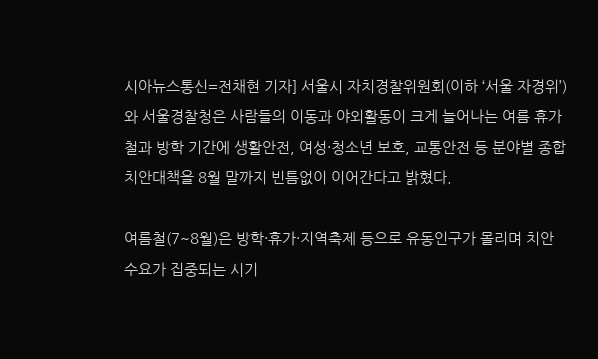시아뉴스통신=전채현 기자] 서울시 자치경찰위원회(이하 ‘서울 자경위’)와 서울경찰청은 사람들의 이동과 야외활동이 크게 늘어나는 여름 휴가철과 방학 기간에 생활안전, 여성·청소년 보호, 교통안전 등 분야별 종합 치안대책을 8월 말까지 빈틈없이 이어간다고 밝혔다.

여름철(7~8월)은 방학·휴가·지역축제 등으로 유동인구가 몰리며 치안 수요가 집중되는 시기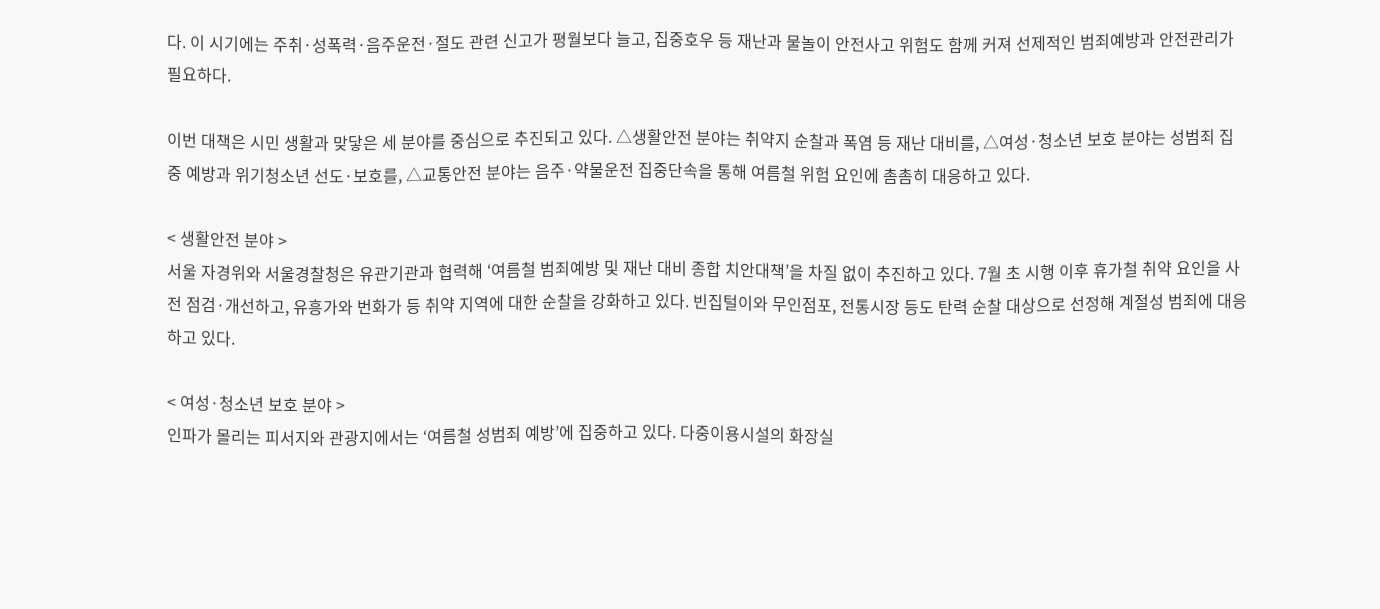다. 이 시기에는 주취·성폭력·음주운전·절도 관련 신고가 평월보다 늘고, 집중호우 등 재난과 물놀이 안전사고 위험도 함께 커져 선제적인 범죄예방과 안전관리가 필요하다.

이번 대책은 시민 생활과 맞닿은 세 분야를 중심으로 추진되고 있다. △생활안전 분야는 취약지 순찰과 폭염 등 재난 대비를, △여성·청소년 보호 분야는 성범죄 집중 예방과 위기청소년 선도·보호를, △교통안전 분야는 음주·약물운전 집중단속을 통해 여름철 위험 요인에 촘촘히 대응하고 있다.

< 생활안전 분야 >
서울 자경위와 서울경찰청은 유관기관과 협력해 ‘여름철 범죄예방 및 재난 대비 종합 치안대책’을 차질 없이 추진하고 있다. 7월 초 시행 이후 휴가철 취약 요인을 사전 점검·개선하고, 유흥가와 번화가 등 취약 지역에 대한 순찰을 강화하고 있다. 빈집털이와 무인점포, 전통시장 등도 탄력 순찰 대상으로 선정해 계절성 범죄에 대응하고 있다.

< 여성·청소년 보호 분야 >
인파가 몰리는 피서지와 관광지에서는 ‘여름철 성범죄 예방’에 집중하고 있다. 다중이용시설의 화장실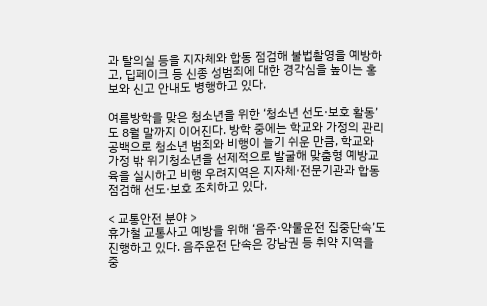과 탈의실 등을 지자체와 합동 점검해 불법촬영을 예방하고, 딥페이크 등 신종 성범죄에 대한 경각심을 높이는 홍보와 신고 안내도 병행하고 있다.

여름방학을 맞은 청소년을 위한 ‘청소년 선도·보호 활동’도 8월 말까지 이어진다. 방학 중에는 학교와 가정의 관리 공백으로 청소년 범죄와 비행이 늘기 쉬운 만큼, 학교와 가정 밖 위기청소년을 선제적으로 발굴해 맞춤형 예방교육을 실시하고 비행 우려지역은 지자체·전문기관과 합동 점검해 선도·보호 조치하고 있다.

< 교통안전 분야 >
휴가철 교통사고 예방을 위해 ‘음주·약물운전 집중단속’도 진행하고 있다. 음주운전 단속은 강남권 등 취약 지역을 중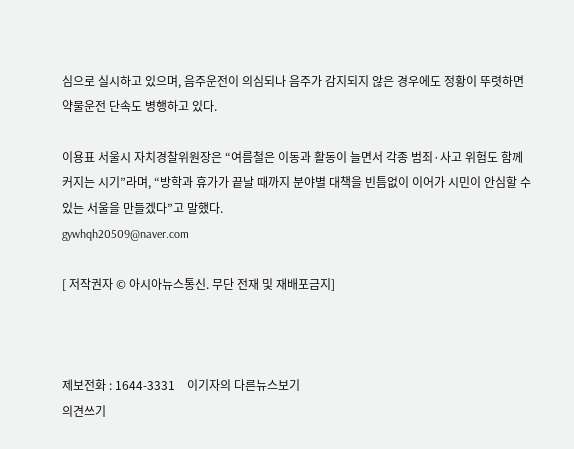심으로 실시하고 있으며, 음주운전이 의심되나 음주가 감지되지 않은 경우에도 정황이 뚜렷하면 약물운전 단속도 병행하고 있다.

이용표 서울시 자치경찰위원장은 “여름철은 이동과 활동이 늘면서 각종 범죄·사고 위험도 함께 커지는 시기”라며, “방학과 휴가가 끝날 때까지 분야별 대책을 빈틈없이 이어가 시민이 안심할 수 있는 서울을 만들겠다”고 말했다.
gywhqh20509@naver.com

[ 저작권자 © 아시아뉴스통신. 무단 전재 및 재배포금지]



제보전화 : 1644-3331    이기자의 다른뉴스보기
의견쓰기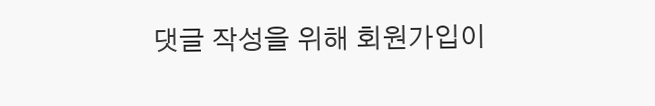댓글 작성을 위해 회원가입이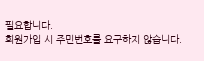필요합니다.
회원가입 시 주민번호를 요구하지 않습니다.